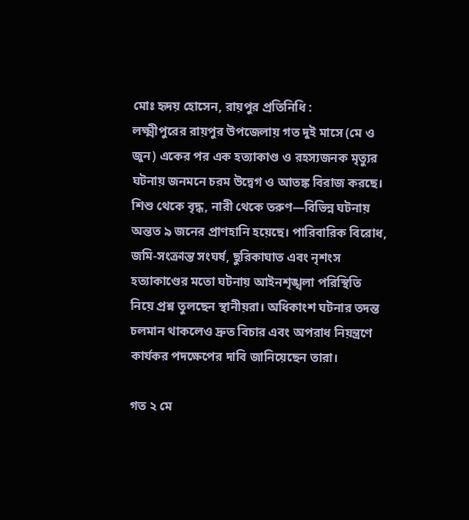মোঃ হৃদয় হোসেন, রায়পুর প্রতিনিধি :
লক্ষ্মীপুরের রায়পুর উপজেলায় গত দুই মাসে (মে ও জুন) একের পর এক হত্যাকাণ্ড ও রহস্যজনক মৃত্যুর ঘটনায় জনমনে চরম উদ্বেগ ও আতঙ্ক বিরাজ করছে। শিশু থেকে বৃদ্ধ, নারী থেকে তরুণ—বিভিন্ন ঘটনায় অন্তত ৯ জনের প্রাণহানি হয়েছে। পারিবারিক বিরোধ, জমি-সংক্রান্ত সংঘর্ষ, ছুরিকাঘাত এবং নৃশংস হত্যাকাণ্ডের মতো ঘটনায় আইনশৃঙ্খলা পরিস্থিতি নিয়ে প্রশ্ন তুলছেন স্থানীয়রা। অধিকাংশ ঘটনার তদন্ত চলমান থাকলেও দ্রুত বিচার এবং অপরাধ নিয়ন্ত্রণে কার্যকর পদক্ষেপের দাবি জানিয়েছেন তারা।

গত ২ মে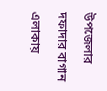উপজেলার দফাদার বাগান এলাকায়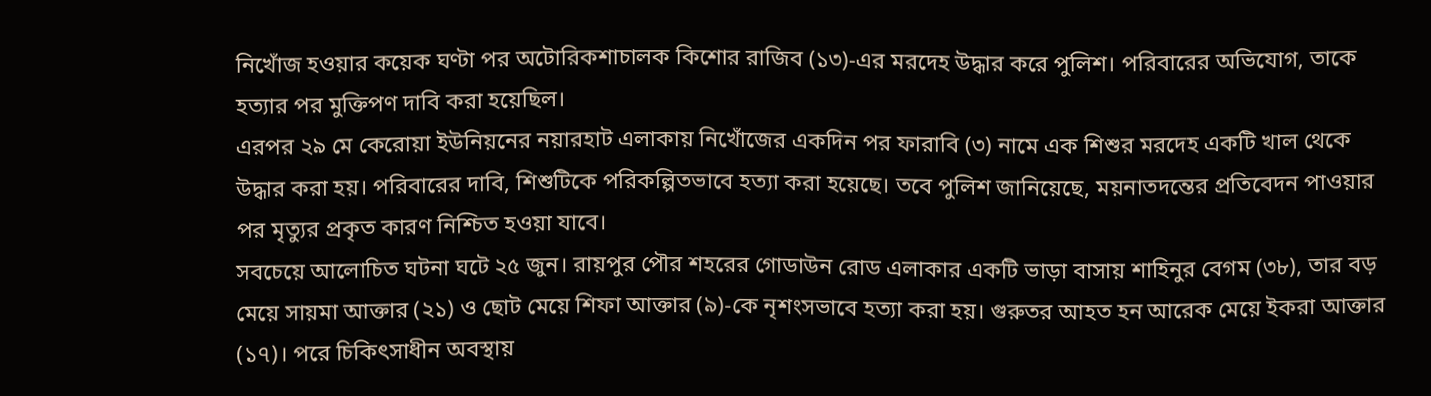নিখোঁজ হওয়ার কয়েক ঘণ্টা পর অটোরিকশাচালক কিশোর রাজিব (১৩)-এর মরদেহ উদ্ধার করে পুলিশ। পরিবারের অভিযোগ, তাকে হত্যার পর মুক্তিপণ দাবি করা হয়েছিল।
এরপর ২৯ মে কেরোয়া ইউনিয়নের নয়ারহাট এলাকায় নিখোঁজের একদিন পর ফারাবি (৩) নামে এক শিশুর মরদেহ একটি খাল থেকে উদ্ধার করা হয়। পরিবারের দাবি, শিশুটিকে পরিকল্পিতভাবে হত্যা করা হয়েছে। তবে পুলিশ জানিয়েছে, ময়নাতদন্তের প্রতিবেদন পাওয়ার পর মৃত্যুর প্রকৃত কারণ নিশ্চিত হওয়া যাবে।
সবচেয়ে আলোচিত ঘটনা ঘটে ২৫ জুন। রায়পুর পৌর শহরের গোডাউন রোড এলাকার একটি ভাড়া বাসায় শাহিনুর বেগম (৩৮), তার বড় মেয়ে সায়মা আক্তার (২১) ও ছোট মেয়ে শিফা আক্তার (৯)-কে নৃশংসভাবে হত্যা করা হয়। গুরুতর আহত হন আরেক মেয়ে ইকরা আক্তার (১৭)। পরে চিকিৎসাধীন অবস্থায়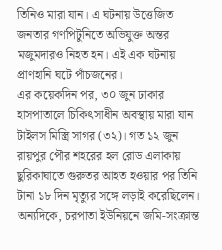তিনিও মারা যান। এ ঘটনায় উত্তেজিত জনতার গণপিটুনিতে অভিযুক্ত অন্তর মজুমদারও নিহত হন। এই এক ঘটনায় প্রাণহানি ঘটে পাঁচজনের।
এর কয়েকদিন পর, ৩০ জুন ঢাকার হাসপাতালে চিকিৎসাধীন অবস্থায় মারা যান টাইলস মিস্ত্রি সাগর (৩২)। গত ১২ জুন রায়পুর পৌর শহরের হল রোড এলাকায় ছুরিকাঘাতে গুরুতর আহত হওয়ার পর তিনি টানা ১৮ দিন মৃত্যুর সঙ্গে লড়াই করেছিলেন।
অন্যদিকে, চরপাতা ইউনিয়নে জমি-সংক্রান্ত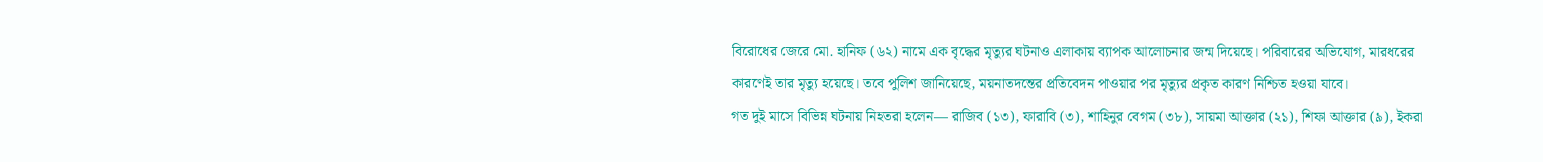বিরোধের জেরে মো. হানিফ (৬২) নামে এক বৃদ্ধের মৃত্যুর ঘটনাও এলাকায় ব্যাপক আলোচনার জন্ম দিয়েছে। পরিবারের অভিযোগ, মারধরের কারণেই তার মৃত্যু হয়েছে। তবে পুলিশ জানিয়েছে, ময়নাতদন্তের প্রতিবেদন পাওয়ার পর মৃত্যুর প্রকৃত কারণ নিশ্চিত হওয়া যাবে।
গত দুই মাসে বিভিন্ন ঘটনায় নিহতরা হলেন— রাজিব (১৩), ফারাবি (৩), শাহিনুর বেগম (৩৮), সায়মা আক্তার (২১), শিফা আক্তার (৯), ইকরা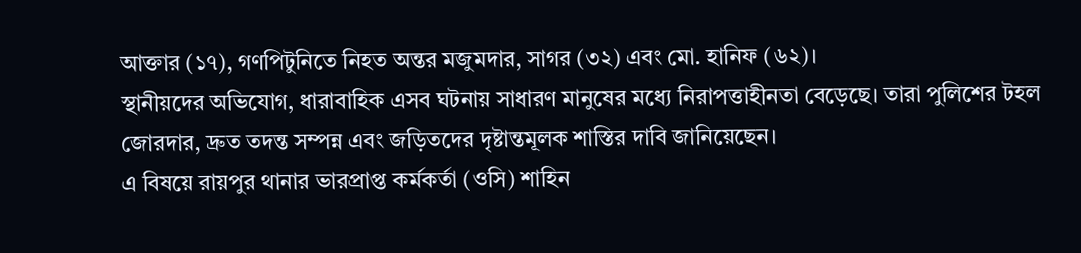আক্তার (১৭), গণপিটুনিতে নিহত অন্তর মজুমদার, সাগর (৩২) এবং মো. হানিফ (৬২)।
স্থানীয়দের অভিযোগ, ধারাবাহিক এসব ঘটনায় সাধারণ মানুষের মধ্যে নিরাপত্তাহীনতা বেড়েছে। তারা পুলিশের টহল জোরদার, দ্রুত তদন্ত সম্পন্ন এবং জড়িতদের দৃষ্টান্তমূলক শাস্তির দাবি জানিয়েছেন।
এ বিষয়ে রায়পুর থানার ভারপ্রাপ্ত কর্মকর্তা (ওসি) শাহিন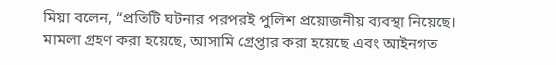মিয়া বলেন, “প্রতিটি ঘটনার পরপরই পুলিশ প্রয়োজনীয় ব্যবস্থা নিয়েছে। মামলা গ্রহণ করা হয়েছে, আসামি গ্রেপ্তার করা হয়েছে এবং আইনগত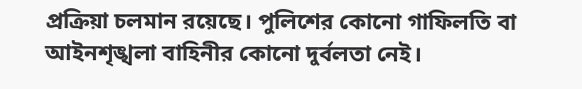প্রক্রিয়া চলমান রয়েছে। পুলিশের কোনো গাফিলতি বা আইনশৃঙ্খলা বাহিনীর কোনো দুর্বলতা নেই।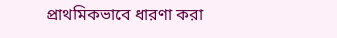প্রাথমিকভাবে ধারণা করা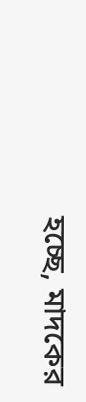হচ্ছে, মাদকের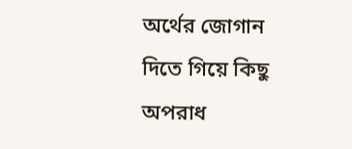অর্থের জোগান দিতে গিয়ে কিছু অপরাধ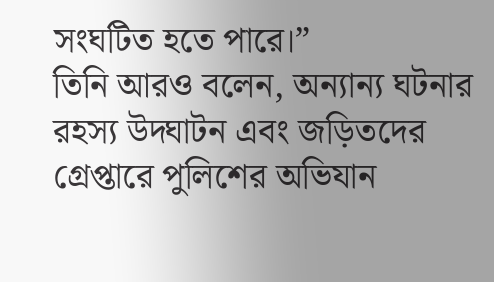সংঘটিত হতে পারে।”
তিনি আরও বলেন, অন্যান্য ঘটনার রহস্য উদ্ঘাটন এবং জড়িতদের গ্রেপ্তারে পুলিশের অভিযান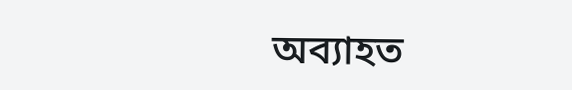অব্যাহত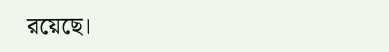রয়েছে।